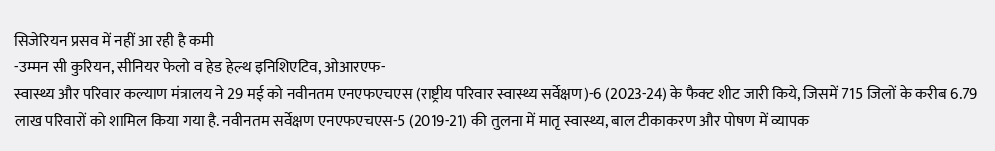सिजेरियन प्रसव में नहीं आ रही है कमी
-उम्मन सी कुरियन, सीनियर फेलो व हेड हेल्थ इनिशिएटिव, ओआरएफ-
स्वास्थ्य और परिवार कल्याण मंत्रालय ने 29 मई को नवीनतम एनएफएचएस (राष्ट्रीय परिवार स्वास्थ्य सर्वेक्षण)-6 (2023-24) के फैक्ट शीट जारी किये, जिसमें 715 जिलों के करीब 6.79 लाख परिवारों को शामिल किया गया है. नवीनतम सर्वेक्षण एनएफएचएस-5 (2019-21) की तुलना में मातृ स्वास्थ्य, बाल टीकाकरण और पोषण में व्यापक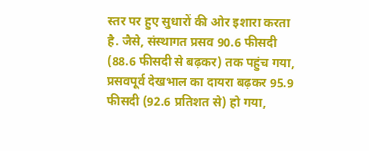स्तर पर हुए सुधारों की ओर इशारा करता है. जैसे, संस्थागत प्रसव 90.6 फीसदी (88.6 फीसदी से बढ़कर) तक पहुंच गया, प्रसवपूर्व देखभाल का दायरा बढ़कर 95.9 फीसदी (92.6 प्रतिशत से) हो गया,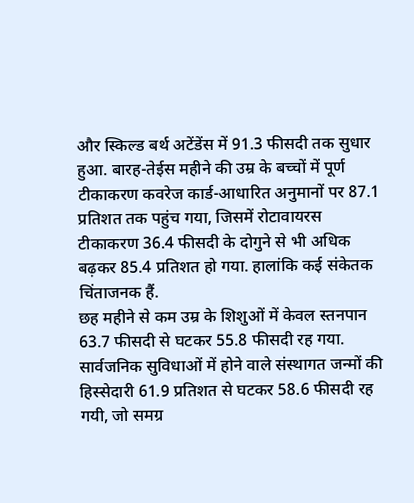और स्किल्ड बर्थ अटेंडेंस में 91.3 फीसदी तक सुधार हुआ. बारह-तेईस महीने की उम्र के बच्चों में पूर्ण टीकाकरण कवरेज कार्ड-आधारित अनुमानों पर 87.1 प्रतिशत तक पहुंच गया, जिसमें रोटावायरस टीकाकरण 36.4 फीसदी के दोगुने से भी अधिक बढ़कर 85.4 प्रतिशत हो गया. हालांकि कई संकेतक चिंताजनक हैं.
छह महीने से कम उम्र के शिशुओं में केवल स्तनपान 63.7 फीसदी से घटकर 55.8 फीसदी रह गया. सार्वजनिक सुविधाओं में होने वाले संस्थागत जन्मों की हिस्सेदारी 61.9 प्रतिशत से घटकर 58.6 फीसदी रह गयी, जो समग्र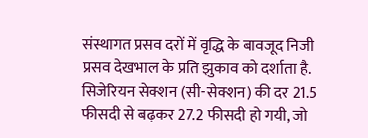संस्थागत प्रसव दरों में वृद्धि के बावजूद निजी प्रसव देखभाल के प्रति झुकाव को दर्शाता है. सिजेरियन सेक्शन (सी-सेक्शन) की दर 21.5 फीसदी से बढ़कर 27.2 फीसदी हो गयी, जो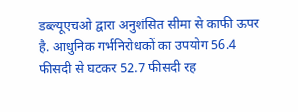डब्ल्यूएचओ द्वारा अनुशंसित सीमा से काफी ऊपर है. आधुनिक गर्भनिरोधकों का उपयोग 56.4 फीसदी से घटकर 52.7 फीसदी रह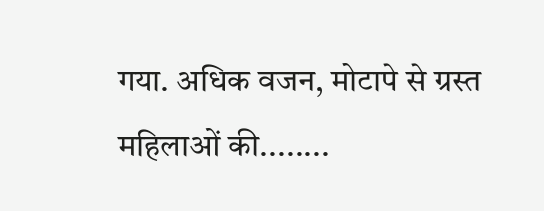गया. अधिक वजन, मोटापे से ग्रस्त महिलाओं की........